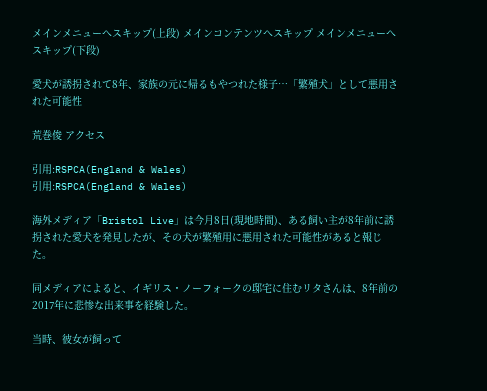メインメニューへスキップ(上段) メインコンテンツへスキップ メインメニューへスキップ(下段)

愛犬が誘拐されて8年、家族の元に帰るもやつれた様子…「繁殖犬」として悪用された可能性

荒巻俊 アクセス

引用:RSPCA(England & Wales)
引用:RSPCA(England & Wales)

海外メディア「Bristol Live」は今月8日(現地時間)、ある飼い主が8年前に誘拐された愛犬を発見したが、その犬が繁殖用に悪用された可能性があると報じた。

同メディアによると、イギリス・ノーフォークの邸宅に住むリタさんは、8年前の2017年に悲惨な出来事を経験した。

当時、彼女が飼って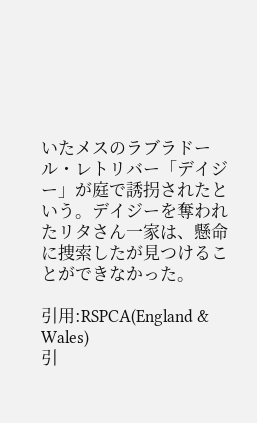いたメスのラブラドール・レトリバー「デイジー」が庭で誘拐されたという。デイジーを奪われたリタさん一家は、懸命に捜索したが見つけることができなかった。

引用:RSPCA(England & Wales)
引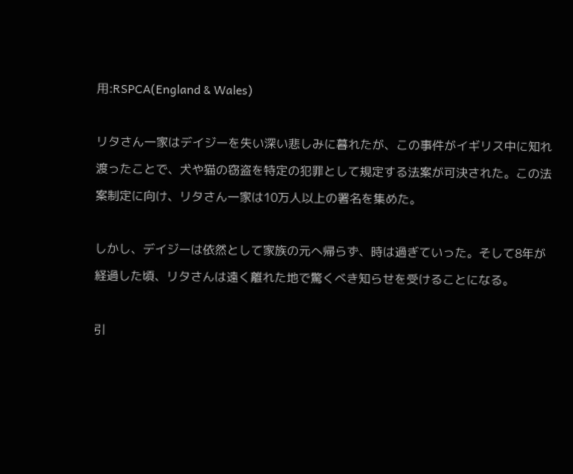用:RSPCA(England & Wales)

リタさん一家はデイジーを失い深い悲しみに暮れたが、この事件がイギリス中に知れ渡ったことで、犬や猫の窃盗を特定の犯罪として規定する法案が可決された。この法案制定に向け、リタさん一家は10万人以上の署名を集めた。

しかし、デイジーは依然として家族の元へ帰らず、時は過ぎていった。そして8年が経過した頃、リタさんは遠く離れた地で驚くべき知らせを受けることになる。

引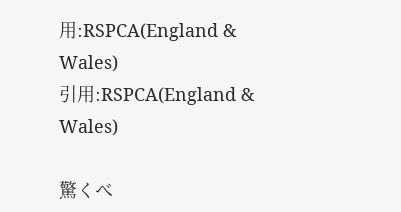用:RSPCA(England & Wales)
引用:RSPCA(England & Wales)

驚くべ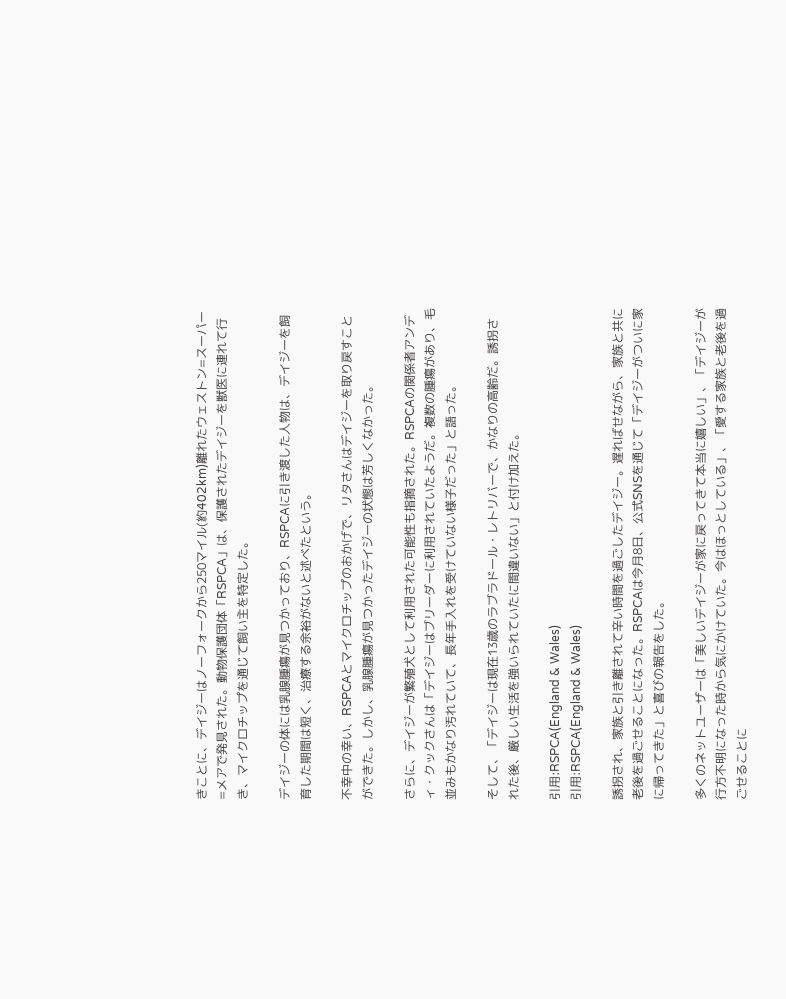きことに、デイジーはノーフォークから250マイル(約402km)離れたウェストン=スーパー=メアで発見された。動物保護団体「RSPCA」は、保護されたデイジーを獣医に連れて行き、マイクロチップを通じて飼い主を特定した。

デイジーの体には乳腺腫瘍が見つかっており、RSPCAに引き渡した人物は、デイジーを飼育した期間は短く、治療する余裕がないと述べたという。

不幸中の幸い、RSPCAとマイクロチップのおかげで、リタさんはデイジーを取り戻すことができた。しかし、乳腺腫瘍が見つかったデイジーの状態は芳しくなかった。

さらに、デイジーが繁殖犬として利用された可能性も指摘された。RSPCAの関係者アンディ・クックさんは「デイジーはブリーダーに利用されていたようだ。複数の腫瘍があり、毛並みもかなり汚れていて、長年手入れを受けていない様子だった」と語った。

そして、「デイジーは現在13歳のラブラドール・レトリバーで、かなりの高齢だ。誘拐された後、厳しい生活を強いられていたに間違いない」と付け加えた。

引用:RSPCA(England & Wales)
引用:RSPCA(England & Wales)

誘拐され、家族と引き離されて辛い時間を過ごしたデイジー。遅ればせながら、家族と共に老後を過ごせることになった。RSPCAは今月8日、公式SNSを通じて「デイジーがついに家に帰ってきた」と喜びの報告をした。

多くのネットユーザーは「美しいデイジーが家に戻ってきて本当に嬉しい」、「デイジーが行方不明になった時から気にかけていた。今はほっとしている」、「愛する家族と老後を過ごせることに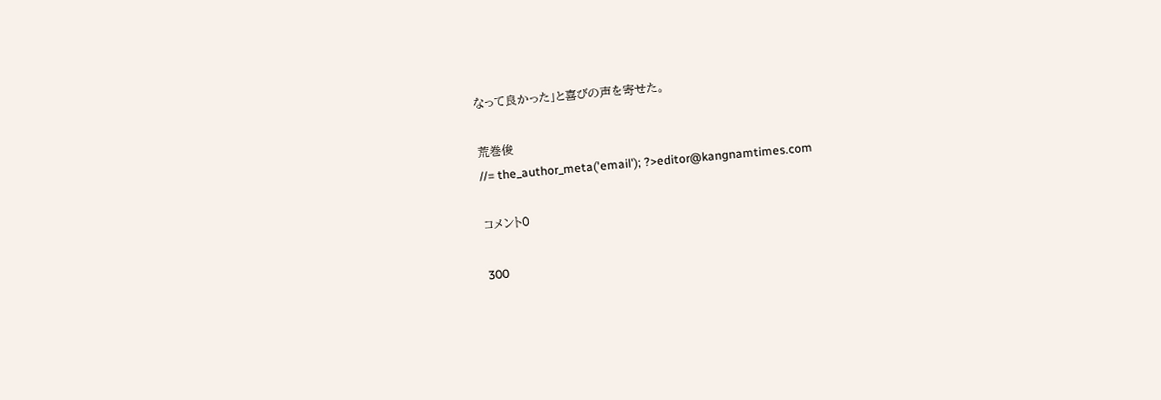なって良かった」と喜びの声を寄せた。

荒巻俊
//= the_author_meta('email'); ?>editor@kangnamtimes.com

コメント0

300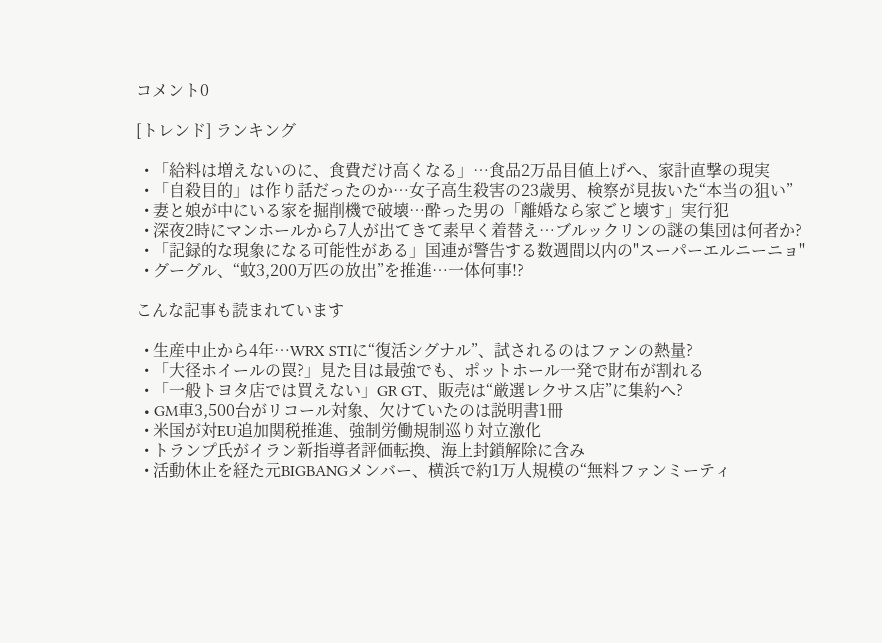コメント0

[トレンド] ランキング

  • 「給料は増えないのに、食費だけ高くなる」…食品2万品目値上げへ、家計直撃の現実
  • 「自殺目的」は作り話だったのか…女子高生殺害の23歳男、検察が見抜いた“本当の狙い”
  • 妻と娘が中にいる家を掘削機で破壊…酔った男の「離婚なら家ごと壊す」実行犯
  • 深夜2時にマンホールから7人が出てきて素早く着替え…ブルックリンの謎の集団は何者か?
  • 「記録的な現象になる可能性がある」国連が警告する数週間以内の"スーパーエルニーニョ"
  • グーグル、“蚊3,200万匹の放出”を推進…一体何事!?

こんな記事も読まれています

  • 生産中止から4年…WRX STIに“復活シグナル”、試されるのはファンの熱量?
  • 「大径ホイールの罠?」見た目は最強でも、ポットホール一発で財布が割れる
  • 「一般トヨタ店では買えない」GR GT、販売は“厳選レクサス店”に集約へ?
  • GM車3,500台がリコール対象、欠けていたのは説明書1冊
  • 米国が対EU追加関税推進、強制労働規制巡り対立激化
  • トランプ氏がイラン新指導者評価転換、海上封鎖解除に含み
  • 活動休止を経た元BIGBANGメンバー、横浜で約1万人規模の“無料ファンミーティ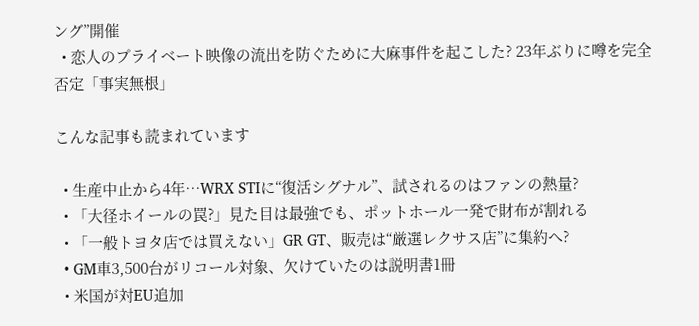ング”開催
  • 恋人のプライベート映像の流出を防ぐために大麻事件を起こした? 23年ぶりに噂を完全否定「事実無根」

こんな記事も読まれています

  • 生産中止から4年…WRX STIに“復活シグナル”、試されるのはファンの熱量?
  • 「大径ホイールの罠?」見た目は最強でも、ポットホール一発で財布が割れる
  • 「一般トヨタ店では買えない」GR GT、販売は“厳選レクサス店”に集約へ?
  • GM車3,500台がリコール対象、欠けていたのは説明書1冊
  • 米国が対EU追加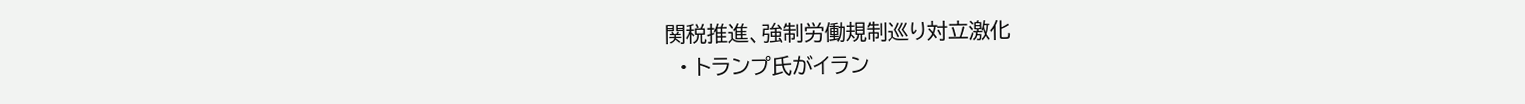関税推進、強制労働規制巡り対立激化
  • トランプ氏がイラン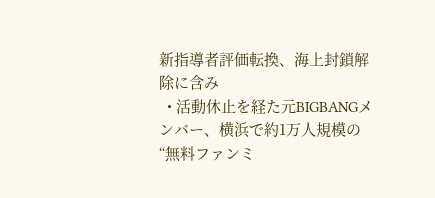新指導者評価転換、海上封鎖解除に含み
  • 活動休止を経た元BIGBANGメンバー、横浜で約1万人規模の“無料ファンミ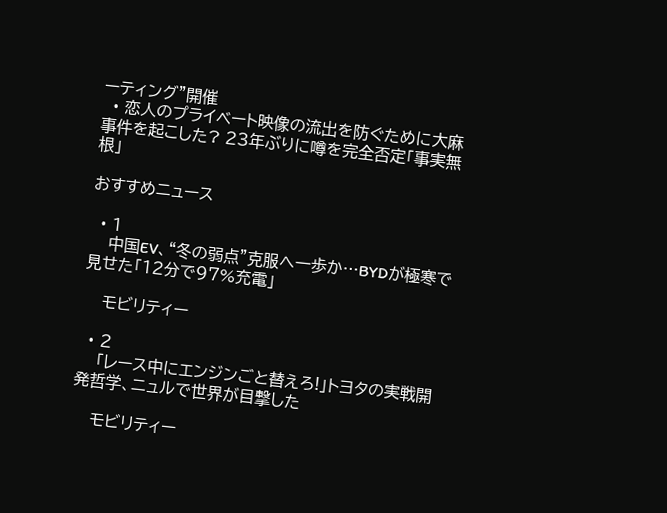ーティング”開催
  • 恋人のプライベート映像の流出を防ぐために大麻事件を起こした? 23年ぶりに噂を完全否定「事実無根」

おすすめニュース

  • 1
    中国EV、“冬の弱点”克服へ一歩か…BYDが極寒で見せた「12分で97%充電」

    モビリティー

  • 2
    「レース中にエンジンごと替えろ!」トヨタの実戦開発哲学、ニュルで世界が目撃した

    モビリティー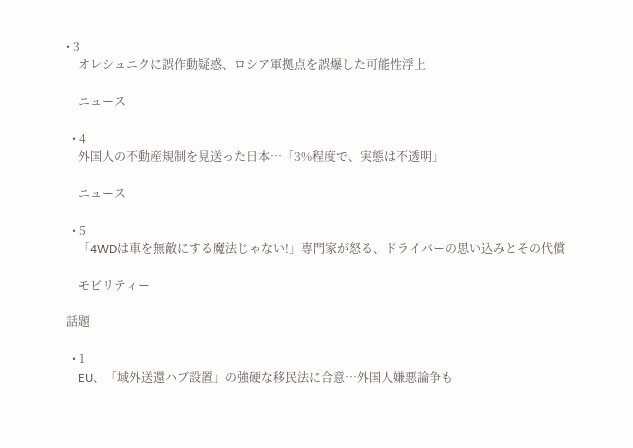• 3
    オレシュニクに誤作動疑惑、ロシア軍拠点を誤爆した可能性浮上

    ニュース

  • 4
    外国人の不動産規制を見送った日本…「3%程度で、実態は不透明」

    ニュース

  • 5
    「4WDは車を無敵にする魔法じゃない!」専門家が怒る、ドライバーの思い込みとその代償

    モビリティー

話題

  • 1
    EU、「域外送還ハブ設置」の強硬な移民法に合意…外国人嫌悪論争も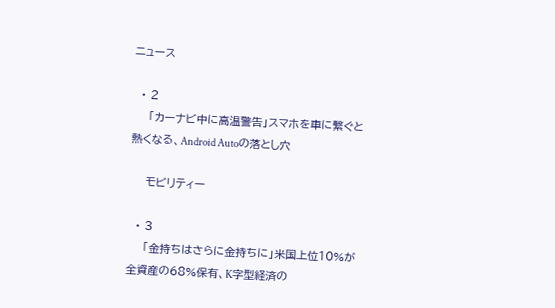ニュース

  • 2
    「カーナビ中に高温警告」スマホを車に繋ぐと熱くなる、Android Autoの落とし穴

    モビリティー

  • 3
    「金持ちはさらに金持ちに」米国上位10%が全資産の68%保有、K字型経済の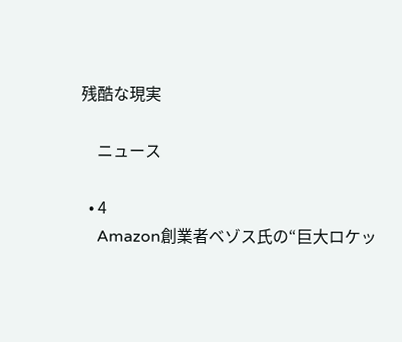残酷な現実

    ニュース

  • 4
    Amazon創業者ベゾス氏の“巨大ロケッ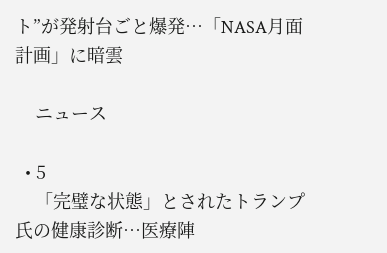ト”が発射台ごと爆発…「NASA月面計画」に暗雲

    ニュース

  • 5
    「完璧な状態」とされたトランプ氏の健康診断…医療陣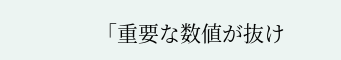「重要な数値が抜け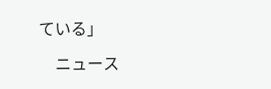ている」

    ニュース